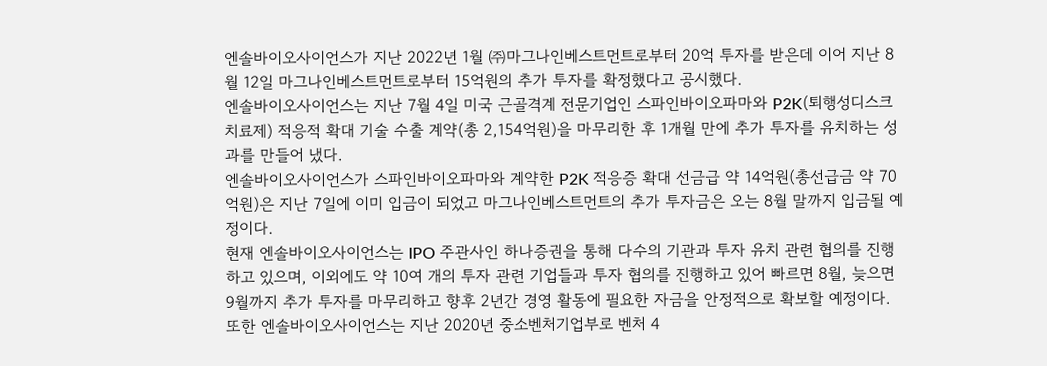엔솔바이오사이언스가 지난 2022년 1월 ㈜마그나인베스트먼트로부터 20억 투자를 받은데 이어 지난 8월 12일 마그나인베스트먼트로부터 15억원의 추가 투자를 확정했다고 공시했다.
엔솔바이오사이언스는 지난 7월 4일 미국 근골격계 전문기업인 스파인바이오파마와 P2K(퇴행성디스크치료제) 적응적 확대 기술 수출 계약(총 2,154억원)을 마무리한 후 1개월 만에 추가 투자를 유치하는 성과를 만들어 냈다.
엔솔바이오사이언스가 스파인바이오파마와 계약한 P2K 적응증 확대 선금급 약 14억원(총선급금 약 70억원)은 지난 7일에 이미 입금이 되었고 마그나인베스트먼트의 추가 투자금은 오는 8월 말까지 입금될 예정이다.
현재 엔솔바이오사이언스는 IPO 주관사인 하나증권을 통해 다수의 기관과 투자 유치 관련 협의를 진행하고 있으며, 이외에도 약 10여 개의 투자 관련 기업들과 투자 협의를 진행하고 있어 빠르면 8월, 늦으면 9월까지 추가 투자를 마무리하고 향후 2년간 경영 활동에 필요한 자금을 안정적으로 확보할 예정이다.
또한 엔솔바이오사이언스는 지난 2020년 중소벤처기업부로 벤처 4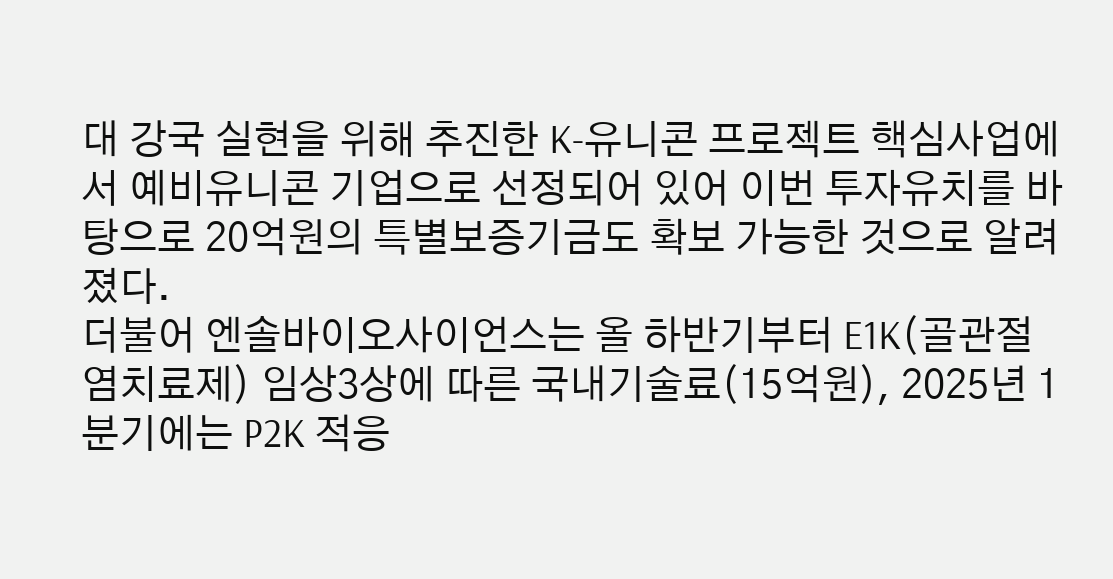대 강국 실현을 위해 추진한 K-유니콘 프로젝트 핵심사업에서 예비유니콘 기업으로 선정되어 있어 이번 투자유치를 바탕으로 20억원의 특별보증기금도 확보 가능한 것으로 알려졌다.
더불어 엔솔바이오사이언스는 올 하반기부터 E1K(골관절염치료제) 임상3상에 따른 국내기술료(15억원), 2025년 1분기에는 P2K 적응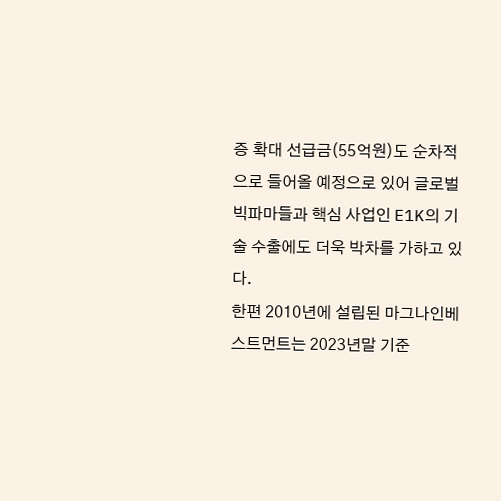증 확대 선급금(55억원)도 순차적으로 들어올 예정으로 있어 글로벌 빅파마들과 핵심 사업인 E1K의 기술 수출에도 더욱 박차를 가하고 있다.
한편 2010년에 설립된 마그나인베스트먼트는 2023년말 기준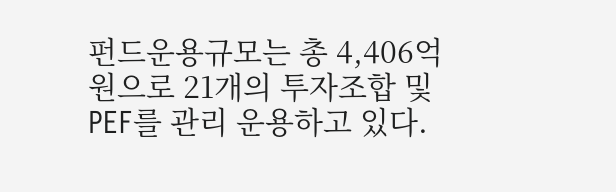펀드운용규모는 총 4,406억원으로 21개의 투자조합 및 PEF를 관리 운용하고 있다.